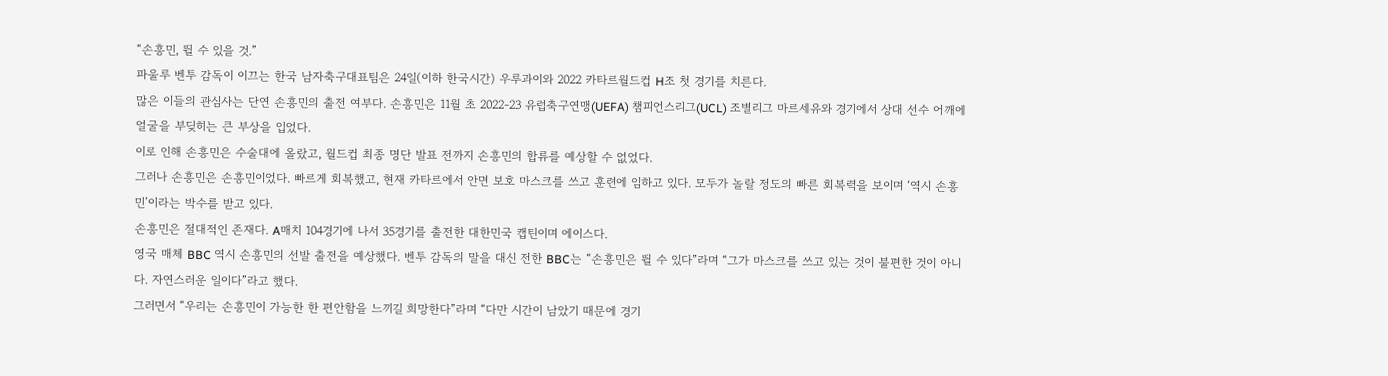“손흥민, 뛸 수 있을 것.”
파울루 벤투 감독이 이끄는 한국 남자축구대표팀은 24일(이하 한국시간) 우루과이와 2022 카타르월드컵 H조 첫 경기를 치른다.
많은 이들의 관심사는 단연 손흥민의 출전 여부다. 손흥민은 11월 초 2022-23 유럽축구연맹(UEFA) 챔피언스리그(UCL) 조별리그 마르세유와 경기에서 상대 선수 어깨에 얼굴을 부딪히는 큰 부상을 입었다.
이로 인해 손흥민은 수술대에 올랐고, 월드컵 최종 명단 발표 전까지 손흥민의 합류를 예상할 수 없었다.
그러나 손흥민은 손흥민이었다. 빠르게 회복했고, 현재 카타르에서 안면 보호 마스크를 쓰고 훈련에 임하고 있다. 모두가 놀랄 정도의 빠른 회복력을 보이며 ‘역시 손흥민’이라는 박수를 받고 있다.
손흥민은 절대적인 존재다. A매치 104경기에 나서 35경기를 출전한 대한민국 캡틴이며 에이스다.
영국 매체 BBC 역시 손흥민의 선발 출전을 예상했다. 벤투 감독의 말을 대신 전한 BBC는 “손흥민은 뛸 수 있다”라며 “그가 마스크를 쓰고 있는 것이 불편한 것이 아니다. 자연스러운 일이다”라고 했다.
그러면서 “우리는 손흥민이 가능한 한 편안함을 느끼길 희망한다”라며 “다만 시간이 남았기 때문에 경기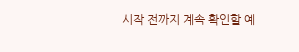시작 전까지 계속 확인할 예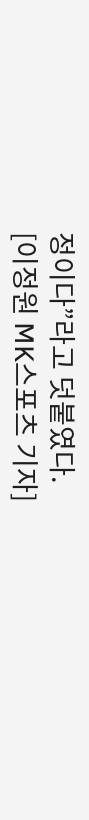정이다”라고 덧붙였다.
[이정원 MK스포츠 기자]